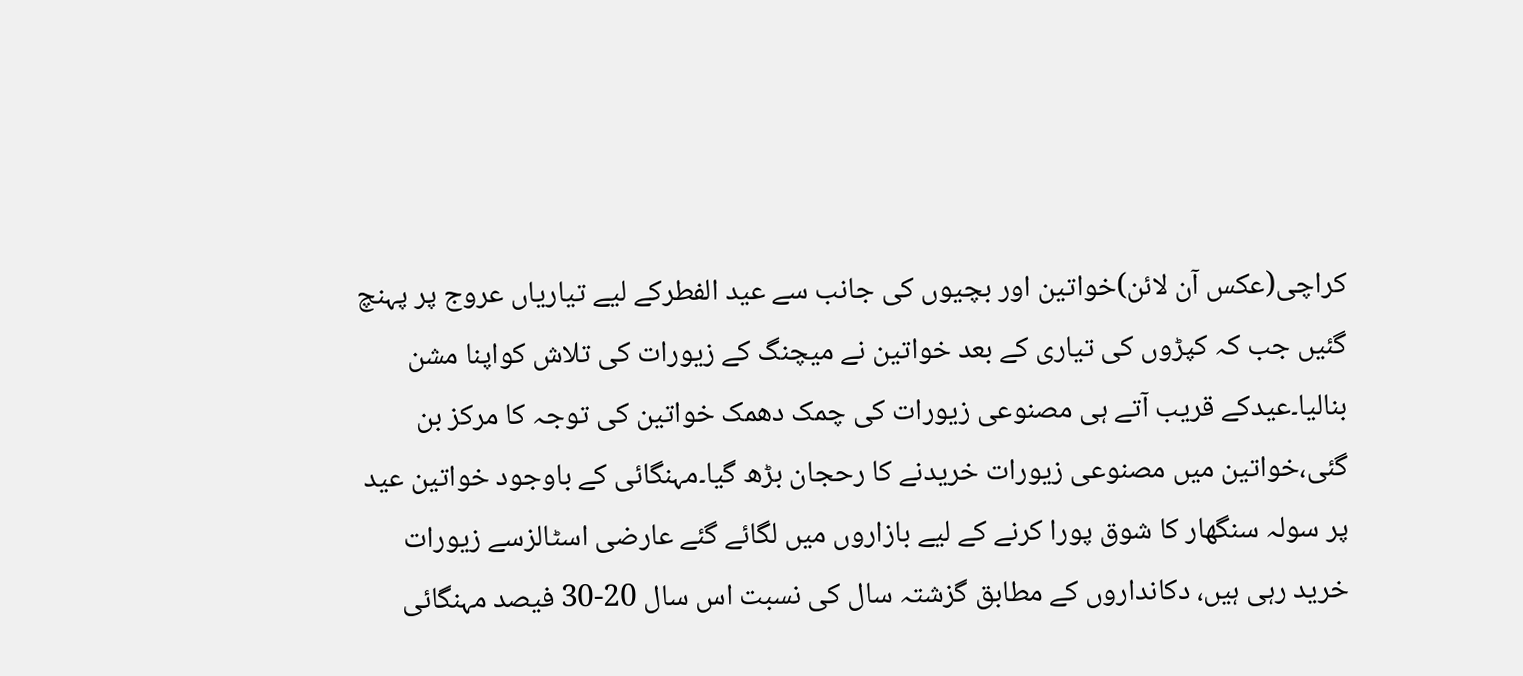کراچی(عکس آن لائن)خواتین اور بچیوں کی جانب سے عید الفطرکے لیے تیاریاں عروج پر پہنچ گئیں جب کہ کپڑوں کی تیاری کے بعد خواتین نے میچنگ کے زیورات کی تلاش کواپنا مشن بنالیا۔عیدکے قریب آتے ہی مصنوعی زیورات کی چمک دھمک خواتین کی توجہ کا مرکز بن گئی،خواتین میں مصنوعی زیورات خریدنے کا رحجان بڑھ گیا۔مہنگائی کے باوجود خواتین عید پر سولہ سنگھار کا شوق پورا کرنے کے لیے بازاروں میں لگائے گئے عارضی اسٹالزسے زیورات خرید رہی ہیں، دکانداروں کے مطابق گزشتہ سال کی نسبت اس سال 20-30 فیصد مہنگائی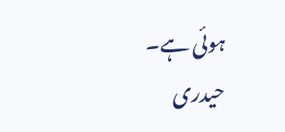ہوئی ہے۔
حیدری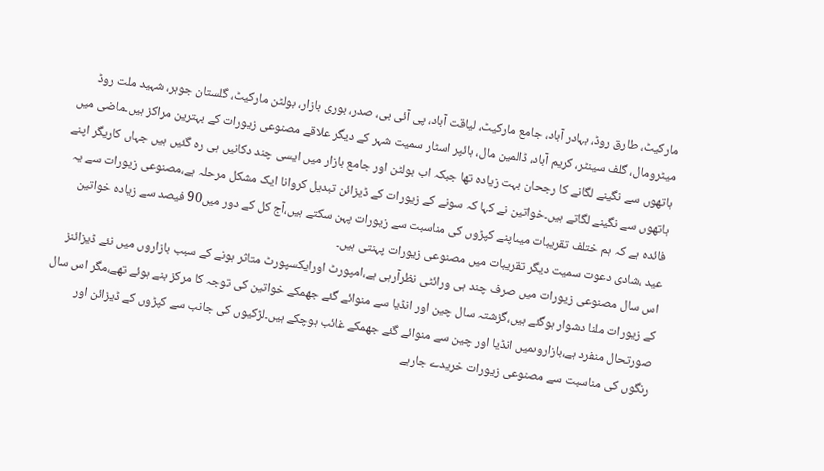مارکیٹ، طارق روڈ، بہادر آباد، جامع مارکیٹ، لیاقت آباد، پی آئی بی، صدر، بوری بازار، بولٹن مارکیٹ، گلستان جوہر، شہید ملت روڈ میٹرومال، گلف سینٹر، کریم آباد، ڈالمین مال، ہائپر اسٹار سمیت شہر کے دیگر علاقے مصنوعی زیورات کے بہترین مراکز ہیں۔ماضی میں ہاتھوں سے نگینے لگانے کا رجحان بہت زیادہ تھا جبکہ اب بولٹن اور جامع بازار میں ایسی چند دکانیں ہی رہ گئیں ہیں جہاں کاریگر اپنے ہاتھوں سے نگینے لگاتے ہیں۔خواتین نے کہا کہ سونے کے زیورات کے ڈیزائن تبدیل کروانا ایک مشکل مرحلہ ہے،مصنوعی زیورات سے یہ فائدہ ہے کہ ہم ختلف تقریبات میںاپنے کپڑوں کی مناسبت سے زیورات پہن سکتے ہیں،آج کل کے دور میں90 فیصد سے زیادہ خواتین عید ،شادی دعوت سمیت دیگر تقریبات میں مصنوعی زیورات پہنتی ہیں۔
اس سال مصنوعی زیورات میں صرف چند ہی ورائٹی نظرآرہی ہے،امپورٹ اورایکسپورٹ متاثر ہونے کے سبب بازاروں میں نئے ڈیزائنز کے زیورات ملنا دشوار ہوگئے ہیں،گزشتہ سال چین اور انڈیا سے منوائے گئے جھمکے خواتین کی توجہ کا مرکز بنے ہوئے تھے،مگر اس سال صورتحال منفرد ہے،بازاروںمیں انڈیا اور چین سے منوائے گئے جھمکے غائب ہوچکے ہیں۔لڑکیوں کی جانب سے کپڑوں کے ڈیزائن اور رنگوں کی مناسبت سے مصنوعی زیورات خریدے جارہے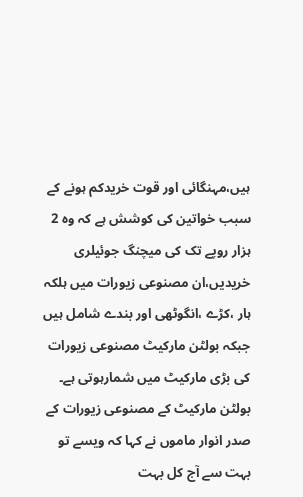ہیں،مہنگائی اور قوت خریدکم ہونے کے سبب خواتین کی کوشش ہے کہ وہ 2 ہزار روپے تک کی میچنگ جوئیلری خریدیں،ان مصنوعی زیورات میں ہلکہ ہار ،کڑے ،انگوٹھی اور بندے شامل ہیں جبکہ بولٹن مارکیٹ مصنوعی زیورات کی بڑی مارکیٹ میں شمارہوتی ہے۔
بولٹن مارکیٹ کے مصنوعی زیورات کے صدر انوار ماموں نے کہا کہ ویسے تو بہت سے آج کل بہت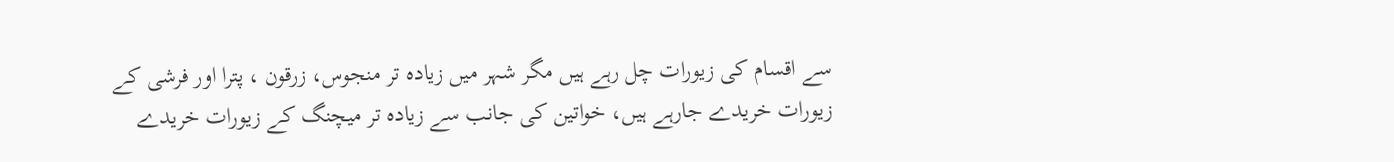سے اقسام کی زیورات چل رہے ہیں مگر شہر میں زیادہ تر منجوس، زرقون ، پترا اور فرشی کے زیورات خریدے جارہے ہیں، خواتین کی جانب سے زیادہ تر میچنگ کے زیورات خریدے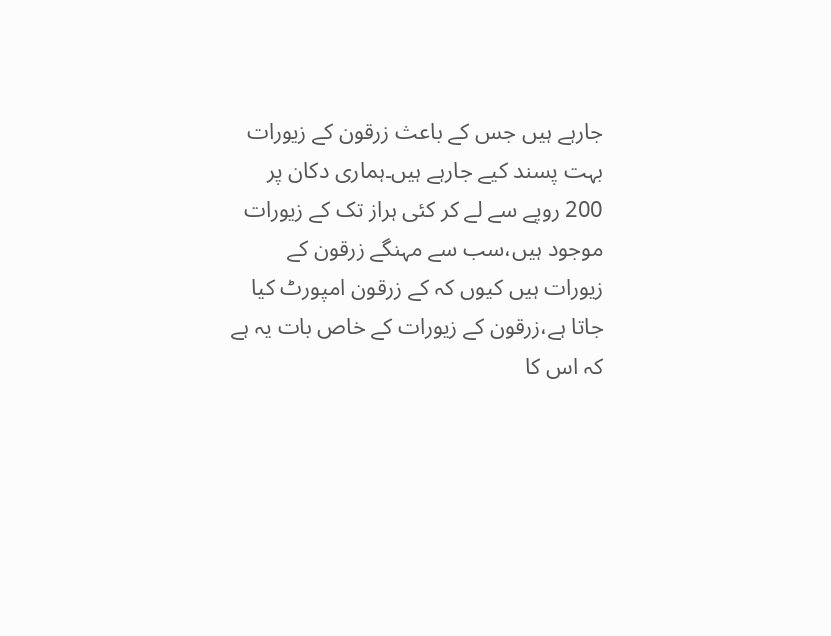جارہے ہیں جس کے باعث زرقون کے زیورات بہت پسند کیے جارہے ہیں۔ہماری دکان پر 200 روپے سے لے کر کئی ہراز تک کے زیورات موجود ہیں،سب سے مہنگے زرقون کے زیورات ہیں کیوں کہ کے زرقون امپورٹ کیا جاتا ہے،زرقون کے زیورات کے خاص بات یہ ہے کہ اس کا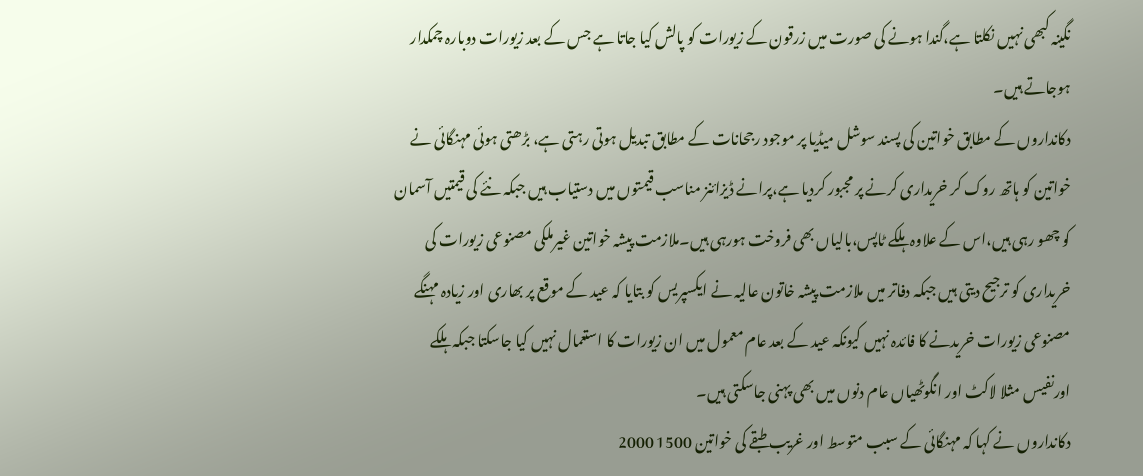نگینہ کبھی نہیں نکلتا ہے،گندا ہونے کی صورت میں زرقون کے زیورات کو پالش کیا جاتا ہے جس کے بعد زیورات دوبارہ چمکدار ہوجاتے ہیں۔
دکانداروں کے مطابق خواتین کی پسند سوشل میڈیا پر موجود رجحانات کے مطابق تبدیل ہوتی رہتی ہے، بڑھتی ہوئی مہنگائی نے خواتین کو ہاتھ روک کر خریداری کرنے پر مجبور کردیا ہے،پرانے ڈیزائنز مناسب قیمتوں میں دستیاب ہیں جبکہ نئے کی قیمتیں آسمان کو چھو رہی ہیں،اس کے علاوہ ہلکے ٹاپس،بالیاں بھی فروخت ہورہی ہیں۔ملازمت پیشہ خواتین غیرملکی مصنوعی زیورات کی خریداری کو ترجیح دیتی ہیں جبکہ دفاتر میں ملازمت پیشہ خاتون عالیہ نے ایکسپریس کو بتایا کہ عید کے موقع پر بھاری اور زیادہ مہنگے مصنوعی زیورات خریدنے کا فائدہ نہیں کیونکہ عید کے بعد عام معمول میں ان زیورات کا استعمال نہیں کیا جاسکتا جبکہ ہلکے اورنفیس مثلا لاکٹ اور انگوٹھیاں عام دنوں میں بھی پہنی جاسکتی ہیں۔
دکانداروں نے کہا کہ مہنگائی کے سبب متوسط اور غریب طبقے کی خواتین 1500 2000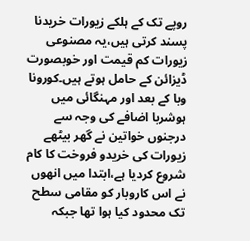روپے تک کے ہلکے زیورات خریدنا پسند کرتی ہیں،یہ مصنوعی زیورات کم قیمت اور خوبصورت ڈیزائن کے حامل ہوتے ہیں۔کورونا وبا کے بعد اور مہنگائی میں ہوشربا اضافے کی وجہ سے درجنوں خواتین نے گھر بیٹھے زیورات کی خریدو فروخت کا کام شروع کردیا ہے،ابتدا میں انھوں نے اس کاروبار کو مقامی سطح تک محدود کیا ہوا تھا جبکہ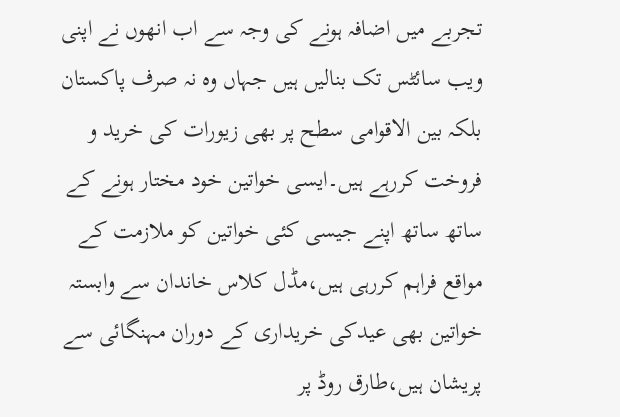تجربے میں اضافہ ہونے کی وجہ سے اب انھوں نے اپنی ویب سائٹس تک بنالیں ہیں جہاں وہ نہ صرف پاکستان بلکہ بین الاقوامی سطح پر بھی زیورات کی خرید و فروخت کررہے ہیں۔ایسی خواتین خود مختار ہونے کے ساتھ ساتھ اپنے جیسی کئی خواتین کو ملازمت کے مواقع فراہم کررہی ہیں،مڈل کلاس خاندان سے وابستہ خواتین بھی عیدکی خریداری کے دوران مہنگائی سے پریشان ہیں،طارق روڈ پر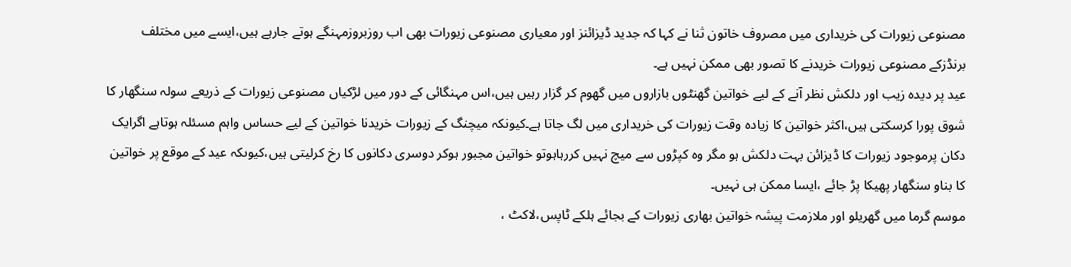مصنوعی زیورات کی خریداری میں مصروف خاتون ثنا نے کہا کہ جدید ڈیزائنز اور معیاری مصنوعی زیورات بھی اب روزبروزمہنگے ہوتے جارہے ہیں،ایسے میں مختلف برنڈزکے مصنوعی زیورات خریدنے کا تصور بھی ممکن نہیں ہے۔
عید پر دیدہ زیب اور دلکش نظر آنے کے لیے خواتین گھنٹوں بازاروں میں گھوم کر گزار رہیں ہیں،اس مہنگائی کے دور میں لڑکیاں مصنوعی زیورات کے ذریعے سولہ سنگھار کا شوق پورا کرسکتی ہیں،اکثر خواتین کا زیادہ وقت زیورات کی خریداری میں لگ جاتا ہے۔کیونکہ میچنگ کے زیورات خریدنا خواتین کے لیے حساس واہم مسئلہ ہوتاہے اگرایک دکان پرموجود زیورات کا ڈیزائن بہت دلکش ہو مگر وہ کپڑوں سے میچ نہیں کررہاہوتو خواتین مجبور ہوکر دوسری دکانوں کا رخ کرلیتی ہیں،کیوںکہ عید کے موقع پر خواتین کا بناو سنگھار پھیکا پڑ جائے ،ایسا ممکن ہی نہیں۔
موسم گرما میں گھریلو اور ملازمت پیشہ خواتین بھاری زیورات کے بجائے ہلکے ٹاپس،لاکٹ ،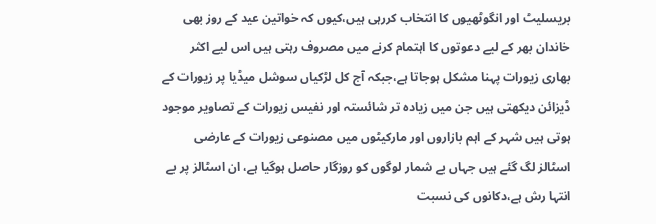بریسلیٹ اور انگوٹھیوں کا انتخاب کررہی ہیں،کیوں کہ خواتین عید کے روز بھی خاندان بھر کے لیے دعوتوں کا اہتمام کرنے میں مصروف رہتی ہیں اس لیے اکثر بھاری زیورات پہنا مشکل ہوجاتا ہے،جبکہ آج کل لڑکیاں سوشل میڈیا پر زیورات کے ڈیزائن دیکھتی ہیں جن میں زیادہ تر شائستہ اور نفیس زیورات کے تصاویر موجود ہوتی ہیں شہر کے اہم بازاروں اور مارکیٹوں میں مصنوعی زیورات کے عارضی اسٹالز لگ گئے ہیں جہاں بے شمار لوگوں کو روزگار حاصل ہوگیا ہے، ان اسٹالز پر بے انتہا رش ہے،دکانوں کی نسبت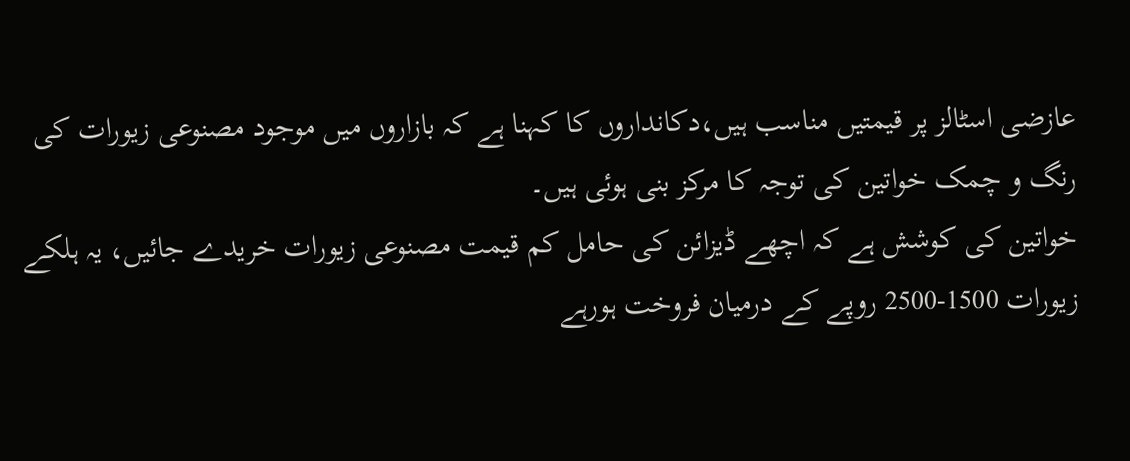عازضی اسٹالز پر قیمتیں مناسب ہیں،دکانداروں کا کہنا ہے کہ بازاروں میں موجود مصنوعی زیورات کی رنگ و چمک خواتین کی توجہ کا مرکز بنی ہوئی ہیں۔
خواتین کی کوشش ہے کہ اچھے ڈیزائن کی حامل کم قیمت مصنوعی زیورات خریدے جائیں، یہ ہلکے زیورات 1500-2500 روپے کے درمیان فروخت ہورہے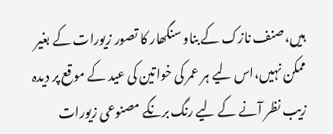ہیں،صنف نازک کے بناو سنگھار کا تصور زیورات کے بغیر ممکن نہیں،اس لیے ہر عمر کی خواتین کی عید کے موقع پر دیدہ زیب نظر آنے کے لیے رنگ برنگے مصنوعی زیورات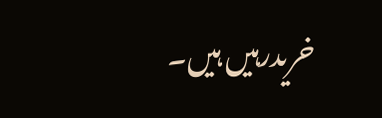خریدرہیں ہیں۔